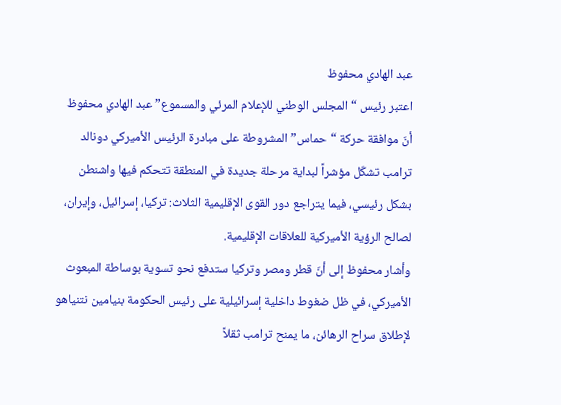عبد الهادي محفوظ
اعتبر رئيس “المجلس الوطني للإعلام المرئي والمسموع” عبد الهادي محفوظ أنّ موافقة حركة “حماس” المشروطة على مبادرة الرئيس الأميركي دونالد ترامب تشكّل مؤشراً لبداية مرحلة جديدة في المنطقة تتحكم فيها واشنطن بشكل رئيسي، فيما يتراجع دور القوى الإقليمية الثلاث: تركيا، إسرائيل، وإيران، لصالح الرؤية الأميركية للعلاقات الإقليمية.
وأشار محفوظ إلى أنّ قطر ومصر وتركيا ستدفع نحو تسوية بوساطة المبعوث الأميركي، في ظل ضغوط داخلية إسرائيلية على رئيس الحكومة بنيامين نتنياهو لإطلاق سراح الرهائن، ما يمنح ترامب ثقلاً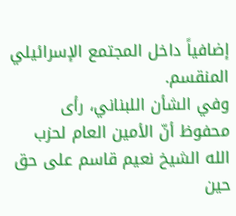إضافياً داخل المجتمع الإسرائيلي المنقسم.
وفي الشأن اللبناني، رأى محفوظ أنّ الأمين العام لحزب الله الشيخ نعيم قاسم على حق حين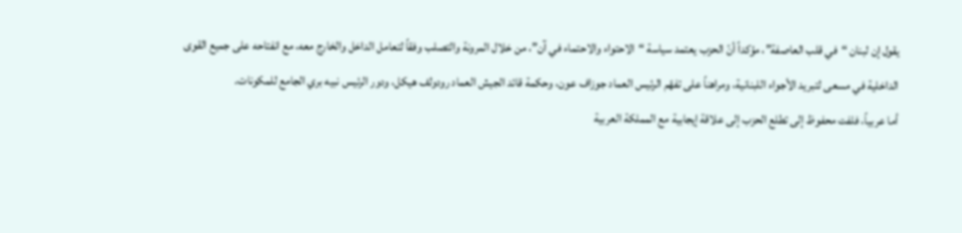يقول إن لبنان “في قلب العاصفة”، مؤكداً أنّ الحزب يعتمد سياسة “الاحتواء والاحتماء في آن”، من خلال المرونة والتصلب وفقاً لتعامل الداخل والخارج معه، مع انفتاحه على جميع القوى الداخلية في مسعى لتبريد الأجواء اللبنانية، ومراهناً على تفهّم الرئيس العماد جوزاف عون، وحكمة قائد الجيش العماد رودولف هيكل، ودور الرئيس نبيه بري الجامع للمكونات.
أما عربياً، فلفت محفوظ إلى تطلع الحزب إلى علاقة إيجابية مع المملكة العربية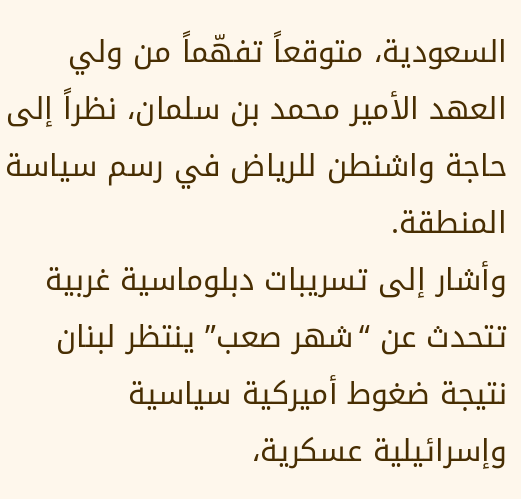السعودية، متوقعاً تفهّماً من ولي العهد الأمير محمد بن سلمان، نظراً إلى حاجة واشنطن للرياض في رسم سياسة المنطقة.
وأشار إلى تسريبات دبلوماسية غربية تتحدث عن “شهر صعب” ينتظر لبنان نتيجة ضغوط أميركية سياسية وإسرائيلية عسكرية،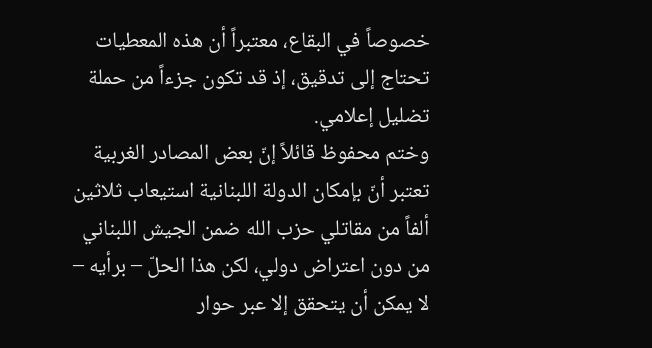خصوصاً في البقاع، معتبراً أن هذه المعطيات تحتاج إلى تدقيق، إذ قد تكون جزءاً من حملة تضليل إعلامي.
وختم محفوظ قائلاً إنّ بعض المصادر الغربية تعتبر أنّ بإمكان الدولة اللبنانية استيعاب ثلاثين ألفاً من مقاتلي حزب الله ضمن الجيش اللبناني من دون اعتراض دولي، لكن هذا الحلّ – برأيه – لا يمكن أن يتحقق إلا عبر حوار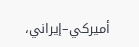أميركي–إيراني،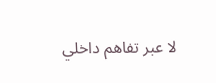لا عبر تفاهم داخلي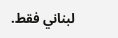لبناني فقط.